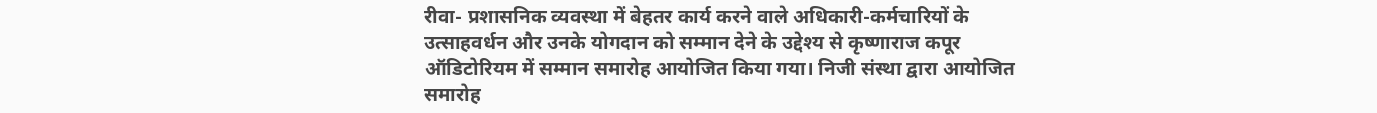रीवा- प्रशासनिक व्यवस्था में बेहतर कार्य करने वाले अधिकारी-कर्मचारियों के उत्साहवर्धन और उनके योगदान को सम्मान देने के उद्देश्य से कृष्णाराज कपूर ऑडिटोरियम में सम्मान समारोह आयोजित किया गया। निजी संस्था द्वारा आयोजित समारोह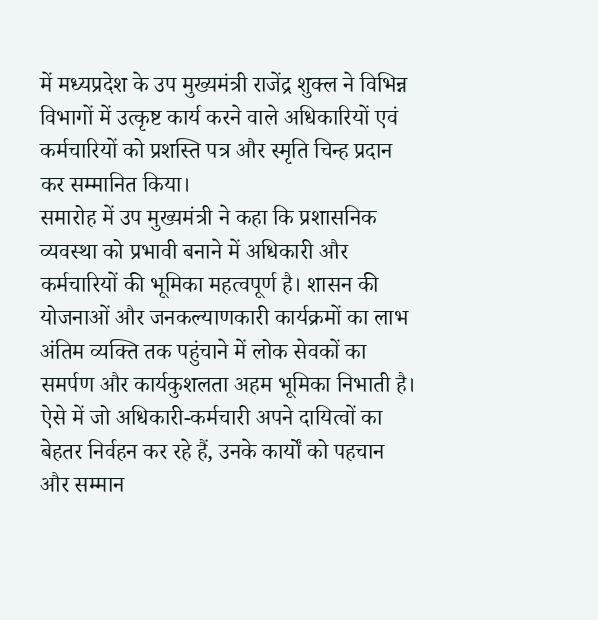में मध्यप्रदेश के उप मुख्यमंत्री राजेंद्र शुक्ल ने विभिन्न विभागों में उत्कृष्ट कार्य करने वाले अधिकारियों एवं कर्मचारियों को प्रशस्ति पत्र और स्मृति चिन्ह प्रदान कर सम्मानित किया।
समारोह में उप मुख्यमंत्री ने कहा कि प्रशासनिक व्यवस्था को प्रभावी बनाने में अधिकारी और कर्मचारियों की भूमिका महत्वपूर्ण है। शासन की योजनाओं और जनकल्याणकारी कार्यक्रमों का लाभ अंतिम व्यक्ति तक पहुंचाने में लोक सेवकों का समर्पण और कार्यकुशलता अहम भूमिका निभाती है। ऐसे में जो अधिकारी-कर्मचारी अपने दायित्वों का बेहतर निर्वहन कर रहे हैं, उनके कार्यों को पहचान और सम्मान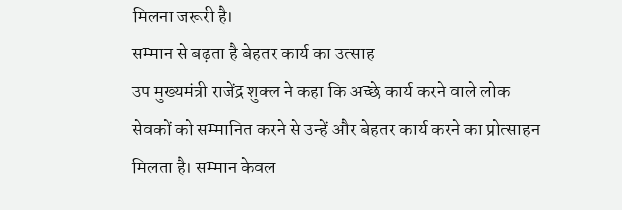मिलना जरूरी है।
सम्मान से बढ़ता है बेहतर कार्य का उत्साह
उप मुख्यमंत्री राजेंद्र शुक्ल ने कहा कि अच्छे कार्य करने वाले लोक सेवकों को सम्मानित करने से उन्हें और बेहतर कार्य करने का प्रोत्साहन मिलता है। सम्मान केवल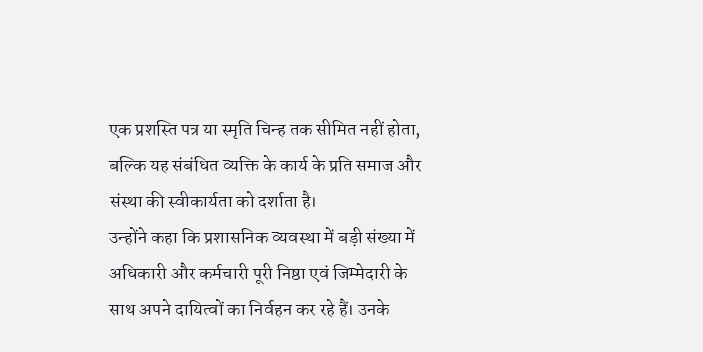एक प्रशस्ति पत्र या स्मृति चिन्ह तक सीमित नहीं होता, बल्कि यह संबंधित व्यक्ति के कार्य के प्रति समाज और संस्था की स्वीकार्यता को दर्शाता है।
उन्होंने कहा कि प्रशासनिक व्यवस्था में बड़ी संख्या में अधिकारी और कर्मचारी पूरी निष्ठा एवं जिम्मेदारी के साथ अपने दायित्वों का निर्वहन कर रहे हैं। उनके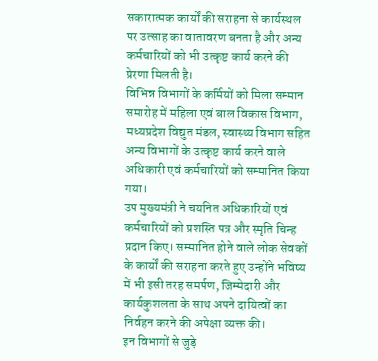सकारात्मक कार्यों की सराहना से कार्यस्थल पर उत्साह का वातावरण बनता है और अन्य कर्मचारियों को भी उत्कृष्ट कार्य करने की प्रेरणा मिलती है।
विभिन्न विभागों के कर्मियों को मिला सम्मान
समारोह में महिला एवं बाल विकास विभाग, मध्यप्रदेश विद्युत मंडल, स्वास्थ्य विभाग सहित अन्य विभागों के उत्कृष्ट कार्य करने वाले अधिकारी एवं कर्मचारियों को सम्मानित किया गया।
उप मुख्यमंत्री ने चयनित अधिकारियों एवं कर्मचारियों को प्रशस्ति पत्र और स्मृति चिन्ह प्रदान किए। सम्मानित होने वाले लोक सेवकों के कार्यों की सराहना करते हुए उन्होंने भविष्य में भी इसी तरह समर्पण, जिम्मेदारी और कार्यकुशलता के साथ अपने दायित्वों का निर्वहन करने की अपेक्षा व्यक्त की।
इन विभागों से जुड़े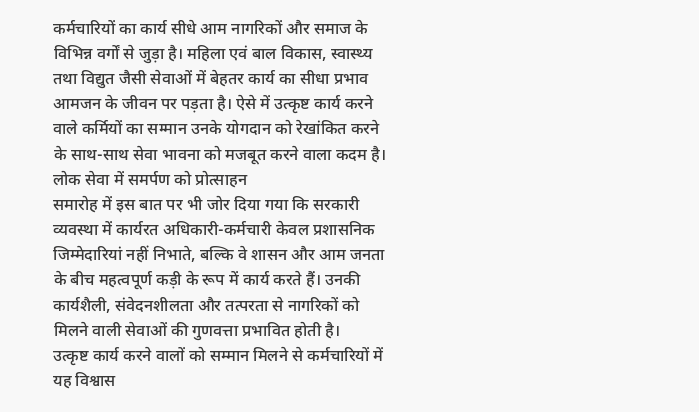कर्मचारियों का कार्य सीधे आम नागरिकों और समाज के विभिन्न वर्गों से जुड़ा है। महिला एवं बाल विकास, स्वास्थ्य तथा विद्युत जैसी सेवाओं में बेहतर कार्य का सीधा प्रभाव आमजन के जीवन पर पड़ता है। ऐसे में उत्कृष्ट कार्य करने वाले कर्मियों का सम्मान उनके योगदान को रेखांकित करने के साथ-साथ सेवा भावना को मजबूत करने वाला कदम है।
लोक सेवा में समर्पण को प्रोत्साहन
समारोह में इस बात पर भी जोर दिया गया कि सरकारी व्यवस्था में कार्यरत अधिकारी-कर्मचारी केवल प्रशासनिक जिम्मेदारियां नहीं निभाते, बल्कि वे शासन और आम जनता के बीच महत्वपूर्ण कड़ी के रूप में कार्य करते हैं। उनकी कार्यशैली, संवेदनशीलता और तत्परता से नागरिकों को मिलने वाली सेवाओं की गुणवत्ता प्रभावित होती है।
उत्कृष्ट कार्य करने वालों को सम्मान मिलने से कर्मचारियों में यह विश्वास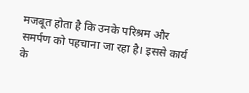मजबूत होता है कि उनके परिश्रम और समर्पण को पहचाना जा रहा है। इससे कार्य के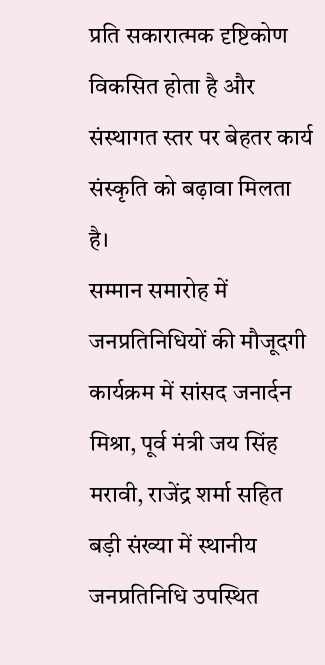प्रति सकारात्मक दृष्टिकोण विकसित होता है और संस्थागत स्तर पर बेहतर कार्य संस्कृति को बढ़ावा मिलता है।
सम्मान समारोह में जनप्रतिनिधियों की मौजूदगी
कार्यक्रम में सांसद जनार्दन मिश्रा, पूर्व मंत्री जय सिंह मरावी, राजेंद्र शर्मा सहित बड़ी संख्या में स्थानीय जनप्रतिनिधि उपस्थित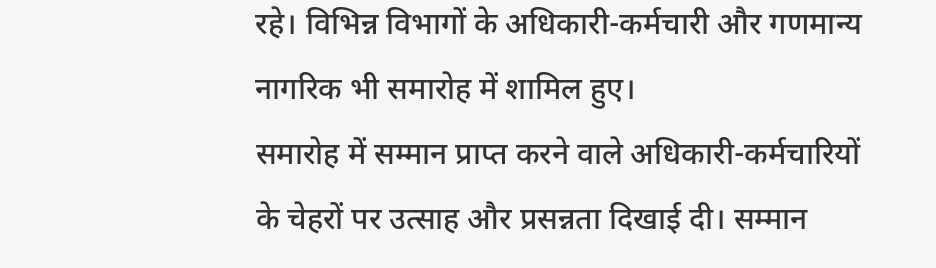रहे। विभिन्न विभागों के अधिकारी-कर्मचारी और गणमान्य नागरिक भी समारोह में शामिल हुए।
समारोह में सम्मान प्राप्त करने वाले अधिकारी-कर्मचारियों के चेहरों पर उत्साह और प्रसन्नता दिखाई दी। सम्मान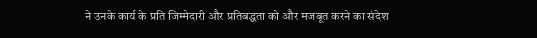ने उनके कार्य के प्रति जिम्मेदारी और प्रतिबद्धता को और मजबूत करने का संदेश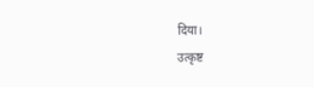दिया।
उत्कृष्ट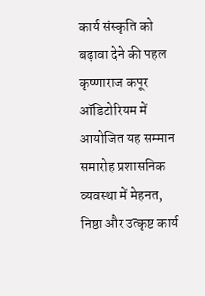कार्य संस्कृति को बढ़ावा देने की पहल
कृष्णाराज कपूर ऑडिटोरियम में आयोजित यह सम्मान समारोह प्रशासनिक व्यवस्था में मेहनत, निष्ठा और उत्कृष्ट कार्य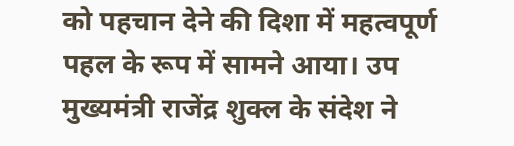को पहचान देने की दिशा में महत्वपूर्ण पहल के रूप में सामने आया। उप मुख्यमंत्री राजेंद्र शुक्ल के संदेश ने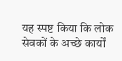यह स्पष्ट किया कि लोक सेवकों के अच्छे कार्यों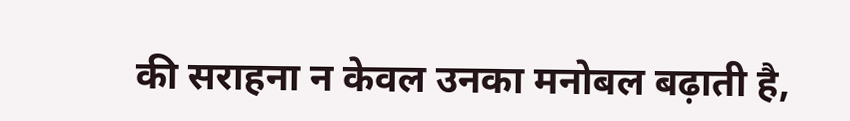की सराहना न केवल उनका मनोबल बढ़ाती है,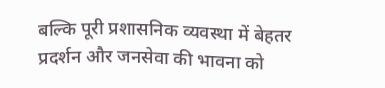बल्कि पूरी प्रशासनिक व्यवस्था में बेहतर प्रदर्शन और जनसेवा की भावना को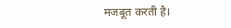मजबूत करती है।